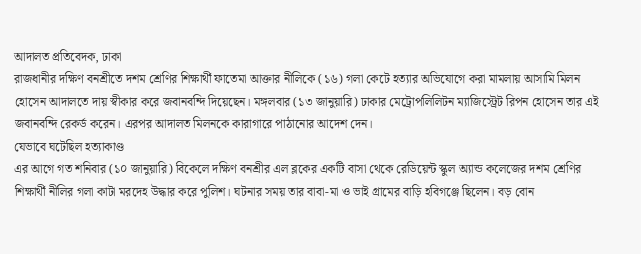আদালত প্রতিবেদক, ঢাকা
রাজধানীর দক্ষিণ বনশ্রীতে দশম শ্রেণির শিক্ষার্থী ফাতেমা আক্তার নীলিকে (১৬) গলা কেটে হত্যার অভিযোগে করা মামলায় আসামি মিলন হোসেন আদালতে দায় স্বীকার করে জবানবন্দি দিয়েছেন। মঙ্গলবার (১৩ জানুয়ারি) ঢাকার মেট্রোপলিলিটন ম্যাজিস্ট্রেট রিপন হোসেন তার এই জবানবন্দি রেকর্ড করেন। এরপর আদালত মিলনকে কারাগারে পাঠানোর আদেশ দেন।
যেভাবে ঘটেছিল হত্যাকাণ্ড
এর আগে গত শনিবার (১০ জানুয়ারি) বিকেলে দক্ষিণ বনশ্রীর এল ব্লকের একটি বাসা থেকে রেডিয়েন্ট স্কুল অ্যান্ড কলেজের দশম শ্রেণির শিক্ষার্থী নীলির গলা কাটা মরদেহ উদ্ধার করে পুলিশ। ঘটনার সময় তার বাবা-মা ও ভাই গ্রামের বাড়ি হবিগঞ্জে ছিলেন। বড় বোন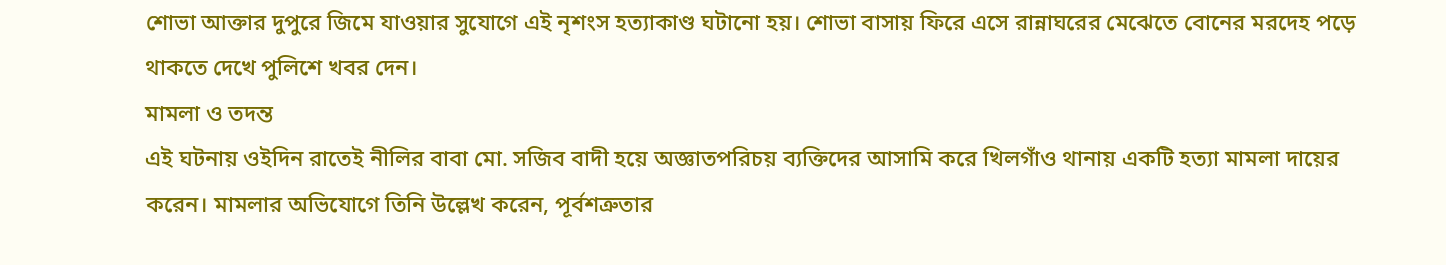শোভা আক্তার দুপুরে জিমে যাওয়ার সুযোগে এই নৃশংস হত্যাকাণ্ড ঘটানো হয়। শোভা বাসায় ফিরে এসে রান্নাঘরের মেঝেতে বোনের মরদেহ পড়ে থাকতে দেখে পুলিশে খবর দেন।
মামলা ও তদন্ত
এই ঘটনায় ওইদিন রাতেই নীলির বাবা মো. সজিব বাদী হয়ে অজ্ঞাতপরিচয় ব্যক্তিদের আসামি করে খিলগাঁও থানায় একটি হত্যা মামলা দায়ের করেন। মামলার অভিযোগে তিনি উল্লেখ করেন, পূর্বশত্রুতার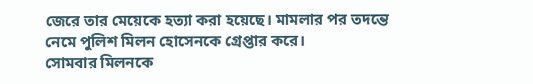জেরে তার মেয়েকে হত্যা করা হয়েছে। মামলার পর তদন্তে নেমে পুলিশ মিলন হোসেনকে গ্রেপ্তার করে।
সোমবার মিলনকে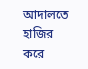আদালতে হাজির করে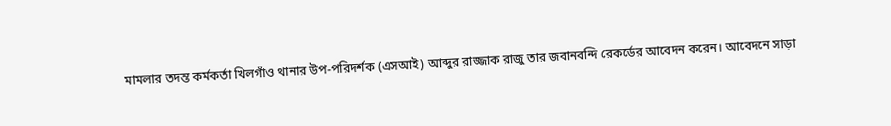মামলার তদন্ত কর্মকর্তা খিলগাঁও থানার উপ-পরিদর্শক (এসআই) আব্দুর রাজ্জাক রাজু তার জবানবন্দি রেকর্ডের আবেদন করেন। আবেদনে সাড়া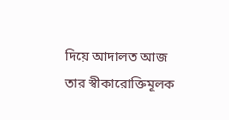দিয়ে আদালত আজ তার স্বীকারোক্তিমূলক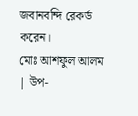জবানবন্দি রেকর্ড করেন।
মোঃ আশফুল আলম | উপ-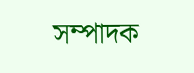সম্পাদক